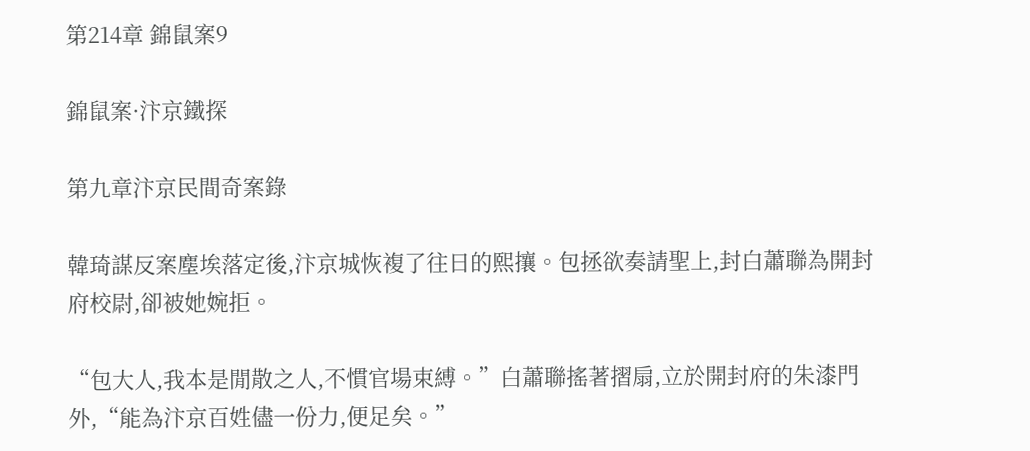第214章 錦鼠案9

錦鼠案·汴京鐵探

第九章汴京民間奇案錄

韓琦謀反案塵埃落定後,汴京城恢複了往日的熙攘。包拯欲奏請聖上,封白蕭聯為開封府校尉,卻被她婉拒。

“包大人,我本是閒散之人,不慣官場束縛。”白蕭聯搖著摺扇,立於開封府的朱漆門外,“能為汴京百姓儘一份力,便足矣。”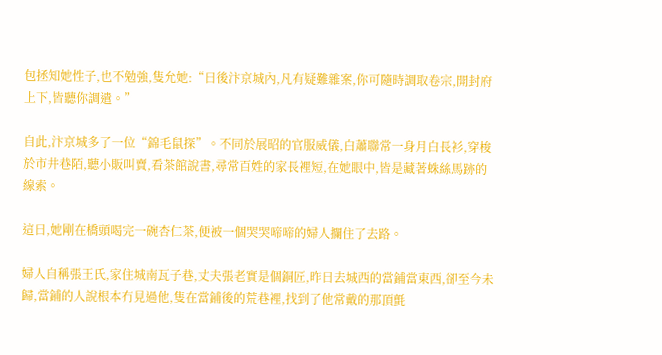包拯知她性子,也不勉強,隻允她:“日後汴京城內,凡有疑難雜案,你可隨時調取卷宗,開封府上下,皆聽你調遣。”

自此,汴京城多了一位“錦毛鼠探”。不同於展昭的官服威儀,白蕭聯常一身月白長衫,穿梭於市井巷陌,聽小販叫賣,看茶館說書,尋常百姓的家長裡短,在她眼中,皆是藏著蛛絲馬跡的線索。

這日,她剛在橋頭喝完一碗杏仁茶,便被一個哭哭啼啼的婦人攔住了去路。

婦人自稱張王氏,家住城南瓦子巷,丈夫張老實是個銅匠,昨日去城西的當鋪當東西,卻至今未歸,當鋪的人說根本冇見過他,隻在當鋪後的荒巷裡,找到了他常戴的那頂氈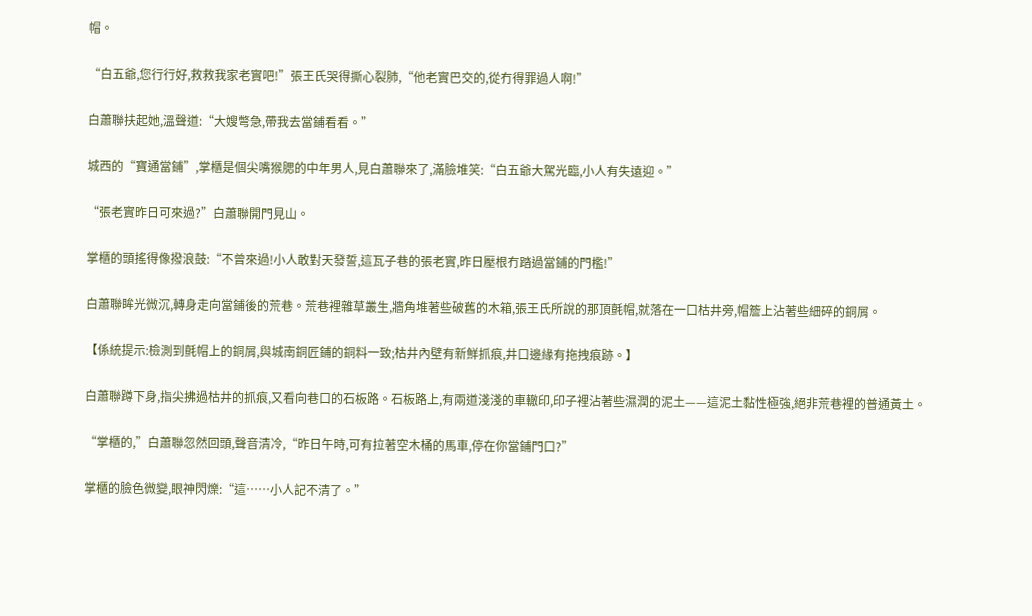帽。

“白五爺,您行行好,救救我家老實吧!”張王氏哭得撕心裂肺,“他老實巴交的,從冇得罪過人啊!”

白蕭聯扶起她,溫聲道:“大嫂彆急,帶我去當鋪看看。”

城西的“寶通當鋪”,掌櫃是個尖嘴猴腮的中年男人,見白蕭聯來了,滿臉堆笑:“白五爺大駕光臨,小人有失遠迎。”

“張老實昨日可來過?”白蕭聯開門見山。

掌櫃的頭搖得像撥浪鼓:“不曾來過!小人敢對天發誓,這瓦子巷的張老實,昨日壓根冇踏過當鋪的門檻!”

白蕭聯眸光微沉,轉身走向當鋪後的荒巷。荒巷裡雜草叢生,牆角堆著些破舊的木箱,張王氏所說的那頂氈帽,就落在一口枯井旁,帽簷上沾著些細碎的銅屑。

【係統提示:檢測到氈帽上的銅屑,與城南銅匠鋪的銅料一致;枯井內壁有新鮮抓痕,井口邊緣有拖拽痕跡。】

白蕭聯蹲下身,指尖拂過枯井的抓痕,又看向巷口的石板路。石板路上,有兩道淺淺的車轍印,印子裡沾著些濕潤的泥土——這泥土黏性極強,絕非荒巷裡的普通黃土。

“掌櫃的,”白蕭聯忽然回頭,聲音清冷,“昨日午時,可有拉著空木桶的馬車,停在你當鋪門口?”

掌櫃的臉色微變,眼神閃爍:“這……小人記不清了。”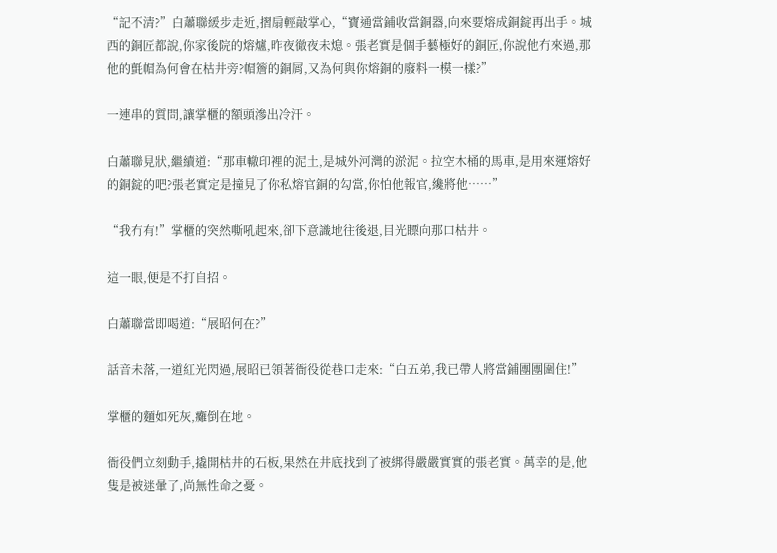“記不清?”白蕭聯緩步走近,摺扇輕敲掌心,“寶通當鋪收當銅器,向來要熔成銅錠再出手。城西的銅匠都說,你家後院的熔爐,昨夜徹夜未熄。張老實是個手藝極好的銅匠,你說他冇來過,那他的氈帽為何會在枯井旁?帽簷的銅屑,又為何與你熔銅的廢料一模一樣?”

一連串的質問,讓掌櫃的額頭滲出冷汗。

白蕭聯見狀,繼續道:“那車轍印裡的泥土,是城外河灣的淤泥。拉空木桶的馬車,是用來運熔好的銅錠的吧?張老實定是撞見了你私熔官銅的勾當,你怕他報官,纔將他……”

“我冇有!”掌櫃的突然嘶吼起來,卻下意識地往後退,目光瞟向那口枯井。

這一眼,便是不打自招。

白蕭聯當即喝道:“展昭何在?”

話音未落,一道紅光閃過,展昭已領著衙役從巷口走來:“白五弟,我已帶人將當鋪團團圍住!”

掌櫃的麵如死灰,癱倒在地。

衙役們立刻動手,撬開枯井的石板,果然在井底找到了被綁得嚴嚴實實的張老實。萬幸的是,他隻是被迷暈了,尚無性命之憂。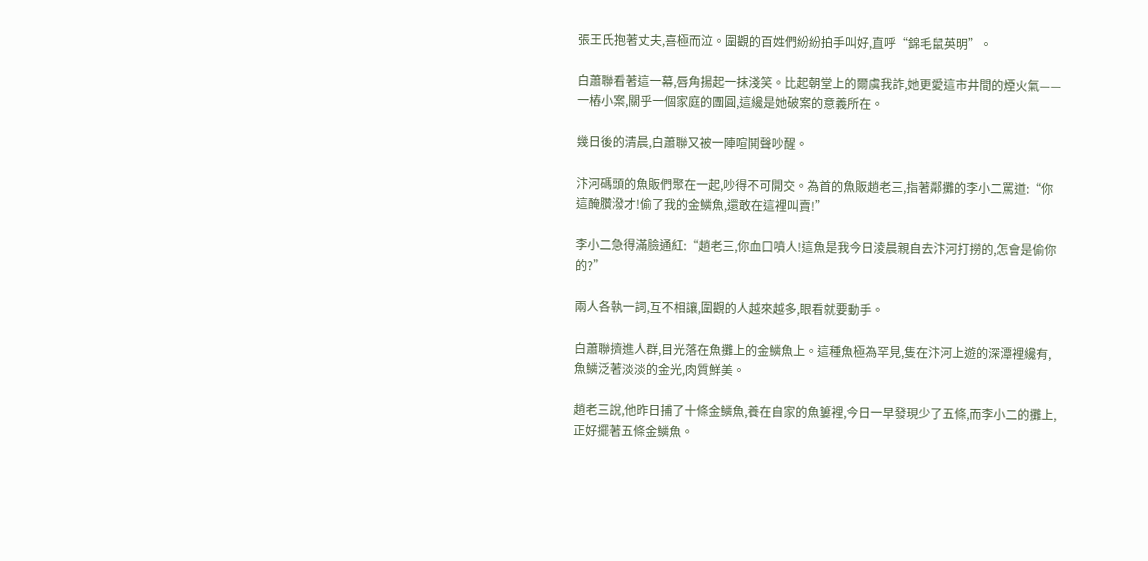張王氏抱著丈夫,喜極而泣。圍觀的百姓們紛紛拍手叫好,直呼“錦毛鼠英明”。

白蕭聯看著這一幕,唇角揚起一抹淺笑。比起朝堂上的爾虞我詐,她更愛這市井間的煙火氣——一樁小案,關乎一個家庭的團圓,這纔是她破案的意義所在。

幾日後的清晨,白蕭聯又被一陣喧鬨聲吵醒。

汴河碼頭的魚販們聚在一起,吵得不可開交。為首的魚販趙老三,指著鄰攤的李小二罵道:“你這醃臢潑才!偷了我的金鱗魚,還敢在這裡叫賣!”

李小二急得滿臉通紅:“趙老三,你血口噴人!這魚是我今日淩晨親自去汴河打撈的,怎會是偷你的?”

兩人各執一詞,互不相讓,圍觀的人越來越多,眼看就要動手。

白蕭聯擠進人群,目光落在魚攤上的金鱗魚上。這種魚極為罕見,隻在汴河上遊的深潭裡纔有,魚鱗泛著淡淡的金光,肉質鮮美。

趙老三說,他昨日捕了十條金鱗魚,養在自家的魚簍裡,今日一早發現少了五條,而李小二的攤上,正好擺著五條金鱗魚。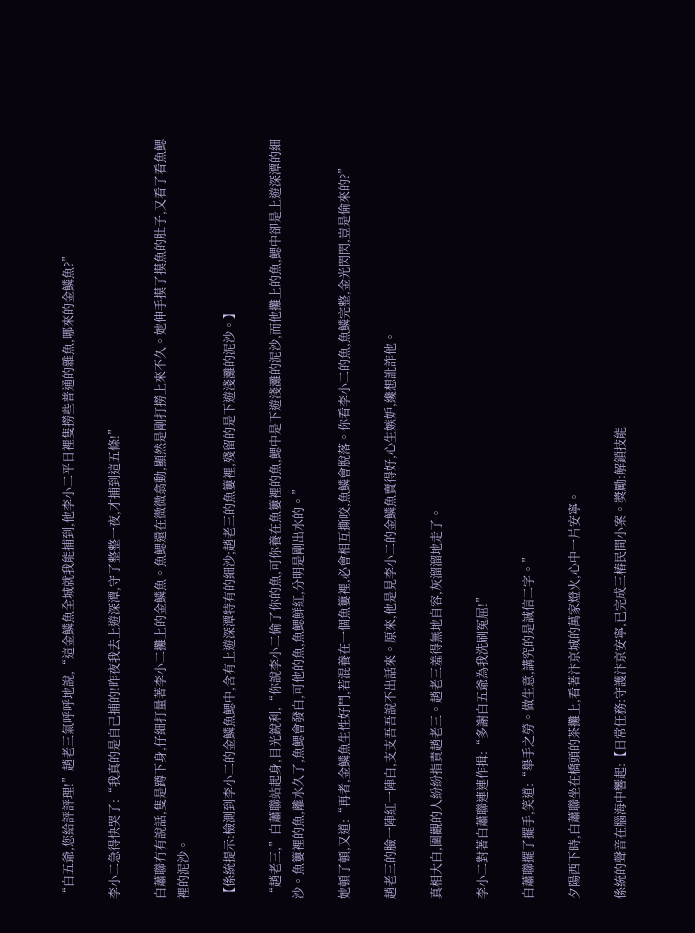“白五爺,您給評評理!”趙老三氣呼呼地說,“這金鱗魚全城就我能捕到,他李小二平日裡隻撈些普通的雜魚,哪來的金鱗魚?”

李小二急得快哭了:“我真的是自己捕的!昨夜我去上遊深潭,守了整整一夜,才捕到這五條!”

白蕭聯冇有說話,隻是蹲下身,仔細打量著李小二攤上的金鱗魚。魚鰓還在微微翕動,顯然是剛打撈上來不久。她伸手摸了摸魚的肚子,又看了看魚鰓裡的泥沙。

【係統提示:檢測到李小二的金鱗魚鰓中,含有上遊深潭特有的細沙;趙老三的魚簍裡,殘留的是下遊淺灘的泥沙。】

“趙老三,”白蕭聯站起身,目光銳利,“你說李小二偷了你的魚,可你養在魚簍裡的魚,鰓中是下遊淺灘的泥沙,而他攤上的魚,鰓中卻是上遊深潭的細沙。魚簍裡的魚,離水久了,魚鰓會發白,可他的魚,魚鰓鮮紅,分明是剛出水的。”

她頓了頓,又道:“再者,金鱗魚生性好鬥,若混養在一個魚簍裡,必會相互撕咬,魚鱗會脫落。你看李小二的魚,魚鱗完整,金光閃閃,豈是偷來的?”

趙老三的臉一陣紅一陣白,支支吾吾說不出話來。原來,他是見李小二的金鱗魚賣得好,心生嫉妒,纔想訛詐他。

真相大白,圍觀的人紛紛指責趙老三。趙老三羞得無地自容,灰溜溜地走了。

李小二對著白蕭聯連連作揖:“多謝白五爺為我洗刷冤屈!”

白蕭聯擺了擺手,笑道:“舉手之勞。做生意,講究的是誠信二字。”

夕陽西下時,白蕭聯坐在橋頭的茶攤上,看著汴京城的萬家燈火,心中一片安寧。

係統的聲音在腦海中響起:【日常任務:守護汴京安寧,已完成三樁民間小案。獎勵:解鎖技能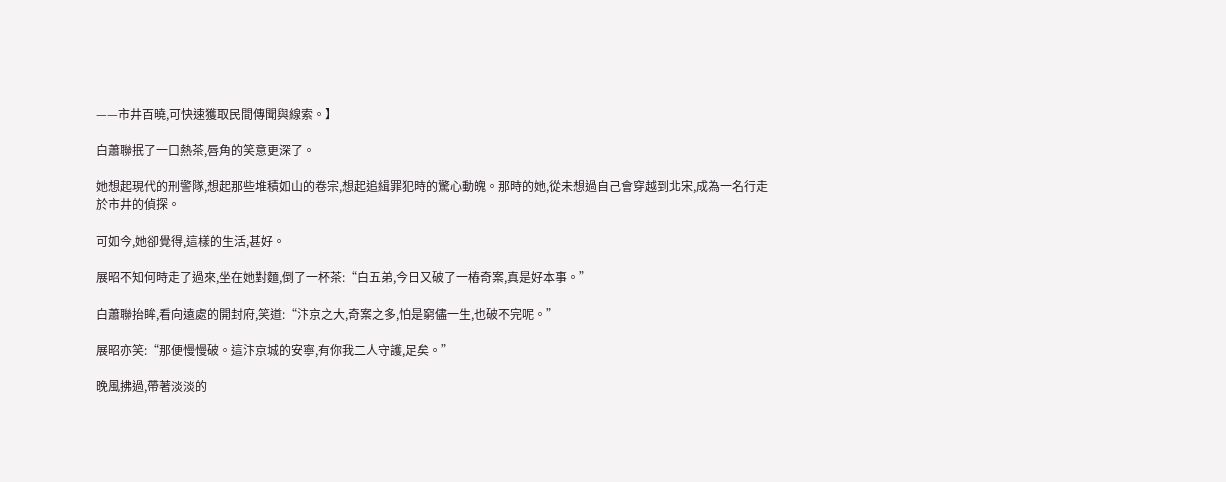——市井百曉,可快速獲取民間傳聞與線索。】

白蕭聯抿了一口熱茶,唇角的笑意更深了。

她想起現代的刑警隊,想起那些堆積如山的卷宗,想起追緝罪犯時的驚心動魄。那時的她,從未想過自己會穿越到北宋,成為一名行走於市井的偵探。

可如今,她卻覺得,這樣的生活,甚好。

展昭不知何時走了過來,坐在她對麵,倒了一杯茶:“白五弟,今日又破了一樁奇案,真是好本事。”

白蕭聯抬眸,看向遠處的開封府,笑道:“汴京之大,奇案之多,怕是窮儘一生,也破不完呢。”

展昭亦笑:“那便慢慢破。這汴京城的安寧,有你我二人守護,足矣。”

晚風拂過,帶著淡淡的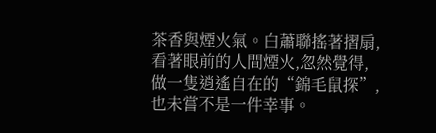茶香與煙火氣。白蕭聯搖著摺扇,看著眼前的人間煙火,忽然覺得,做一隻逍遙自在的“錦毛鼠探”,也未嘗不是一件幸事。